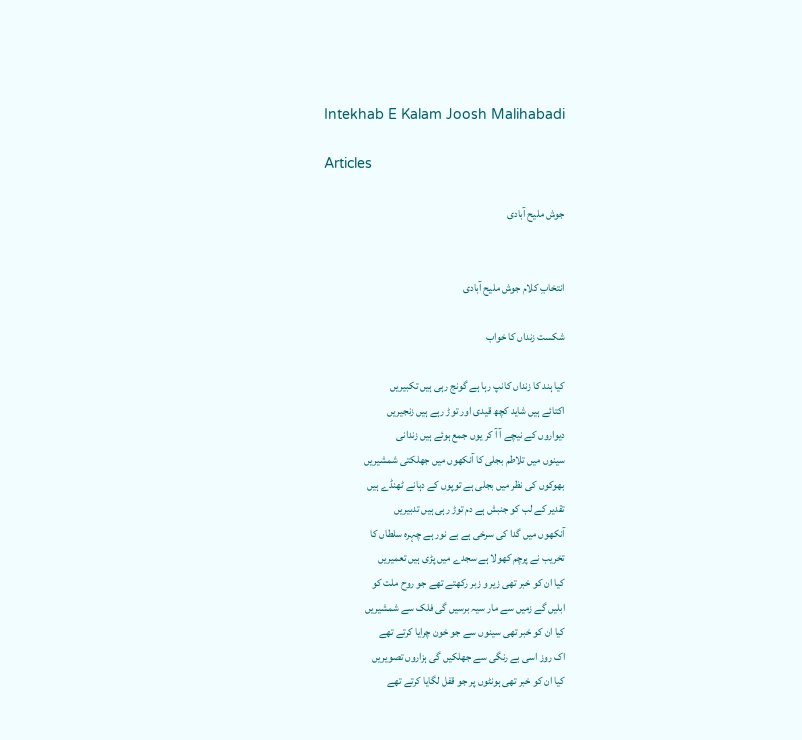Intekhab E Kalam Joosh Malihabadi

Articles

جوش ملیح آبادی


انتخابِ کلام جوش ملیح آبادی

شکست زنداں کا خواب

کیا ہند کا زنداں کانپ رہا ہے گونج رہی ہیں تکبیریں
اکتائے ہیں شاید کچھ قیدی اور توڑ رہے ہیں زنجیریں
دیواروں کے نیچے آ آ کر یوں جمع ہوئے ہیں زندانی
سینوں میں تلاطم بجلی کا آنکھوں میں جھلکتی شمشیریں
بھوکوں کی نظر میں بجلی ہے توپوں کے دہانے ٹھنڈے ہیں
تقدیر کے لب کو جنبش ہے دم توڑ رہی ہیں تدبیریں
آنکھوں میں گدا کی سرخی ہے بے نور ہے چہرہ سلطاں کا
تخریب نے پرچم کھولا ہے سجدے میں پڑی ہیں تعمیریں
کیا ان کو خبر تھی زیر و زبر رکھتے تھے جو روح ملت کو
ابلیں گے زمیں سے مار سیہ برسیں گی فلک سے شمشیریں
کیا ان کو خبر تھی سینوں سے جو خون چرایا کرتے تھے
اک روز اسی بے رنگی سے جھلکیں گی ہزاروں تصویریں
کیا ان کو خبر تھی ہونٹوں پر جو قفل لگایا کرتے تھے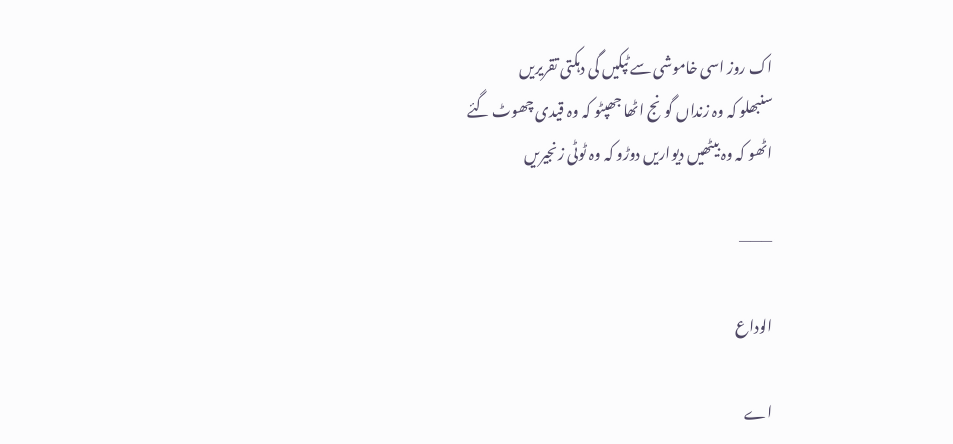اک روز اسی خاموشی سے ٹپکیں گی دہکتی تقریریں
سنبھلو کہ وہ زنداں گونج اٹھا جھپٹو کہ وہ قیدی چھوٹ گئے
اٹھو کہ وہ بیٹھیں دیواریں دوڑو کہ وہ ٹوٹی زنجیریں

———

الوداع

اے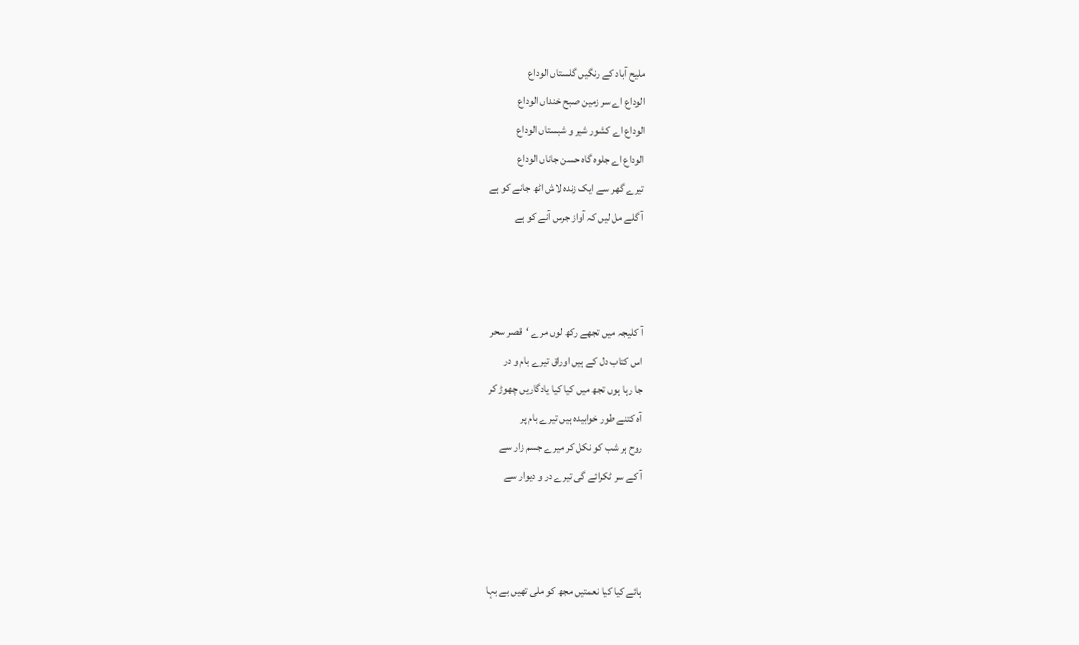ملیح آباد کے رنگیں گلستاں الوداع
الوداع اے سر زمین صبح خنداں الوداع
الوداع اے کشور شیر و شبستاں الوداع
الوداع اے جلوہ گاہ حسن جاناں الوداع
تیرے گھر سے ایک زندہ لاش اٹھ جانے کو ہے
آ گلے مل لیں کہ آواز جرس آنے کو ہے



آ کلیجہ میں تجھے رکھ لوں مرے ‘قصر سحر
اس کتاب دل کے ہیں اوراق تیرے بام و در
جا رہا ہوں تجھ میں کیا کیا یادگاریں چھوڑ کر
آہ کتنے طور خوابیدہ ہیں تیرے بام پر
روح ہر شب کو نکل کر میرے جسم زار سے
آ کے سر ٹکرائے گی تیرے در و دیوار سے



ہائے کیا کیا نعمتیں مجھ کو ملی تھیں بے بہا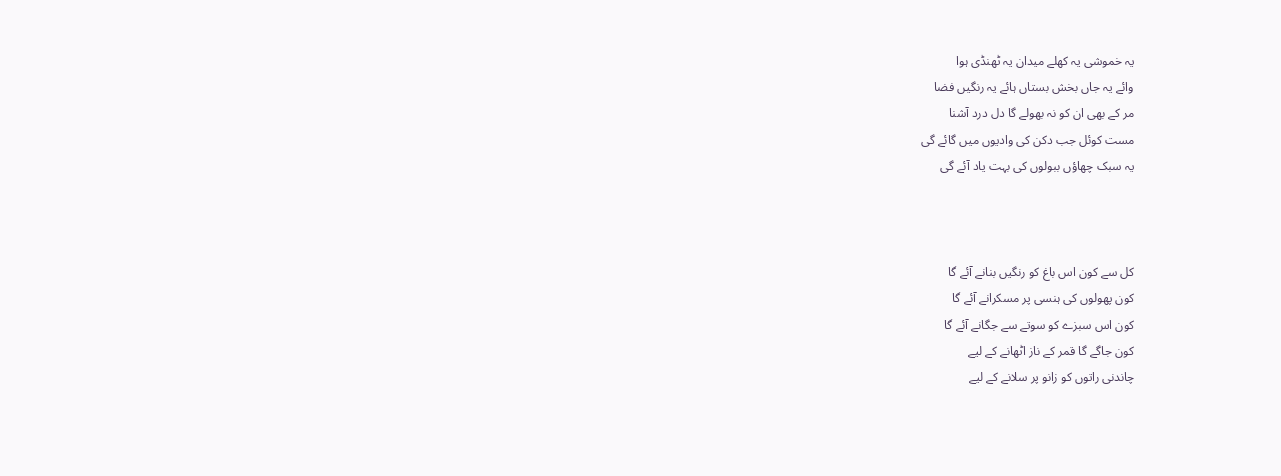یہ خموشی یہ کھلے میدان یہ ٹھنڈی ہوا
وائے یہ جاں بخش بستاں ہائے یہ رنگیں فضا
مر کے بھی ان کو نہ بھولے گا دل درد آشنا
مست کوئل جب دکن کی وادیوں میں گائے گی
یہ سبک چھاؤں ببولوں کی بہت یاد آئے گی



کل سے کون اس باغ کو رنگیں بنانے آئے گا
کون پھولوں کی ہنسی پر مسکرانے آئے گا
کون اس سبزے کو سوتے سے جگانے آئے گا
کون جاگے گا قمر کے ناز اٹھانے کے لیے
چاندنی راتوں کو زانو پر سلانے کے لیے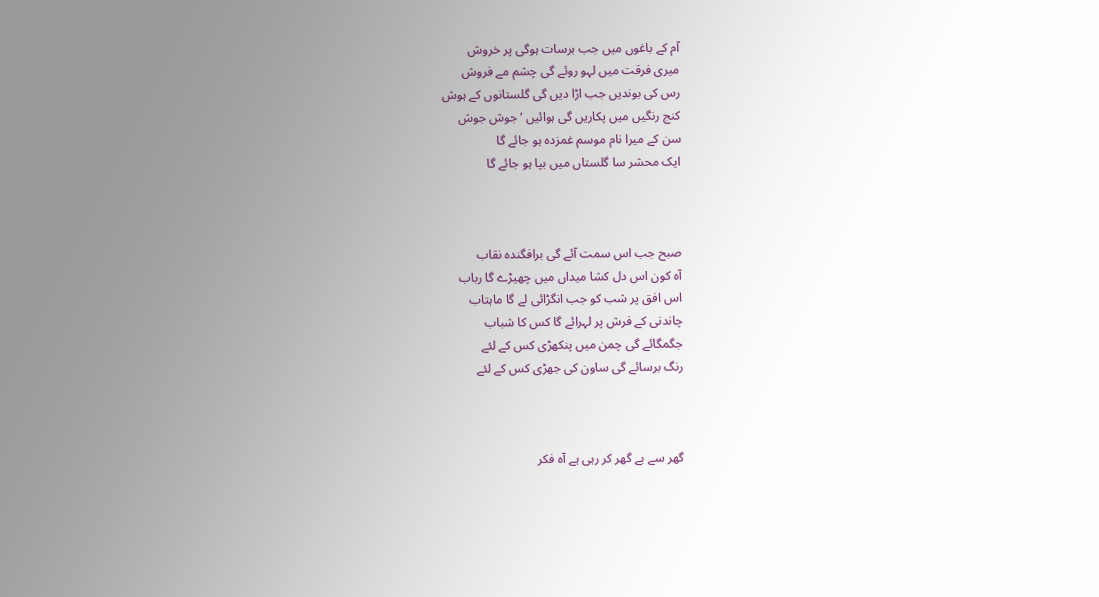آم کے باغوں میں جب برسات ہوگی پر خروش
میری فرقت میں لہو روئے گی چشم مے فروش
رس کی بوندیں جب اڑا دیں گی گلستانوں کے ہوش
کنج رنگیں میں پکاریں گی ہوائیں ‘جوش جوش
سن کے میرا نام موسم غمزدہ ہو جائے گا
ایک محشر سا گلستاں میں بپا ہو جائے گا



صبح جب اس سمت آئے گی برافگندہ نقاب
آہ کون اس دل کشا میداں میں چھیڑے گا رباب
اس افق پر شب کو جب انگڑائی لے گا ماہتاب
چاندنی کے فرش پر لہرائے گا کس کا شباب
جگمگائے گی چمن میں پنکھڑی کس کے لئے
رنگ برسائے گی ساون کی جھڑی کس کے لئے



گھر سے بے گھر کر رہی ہے آہ فکر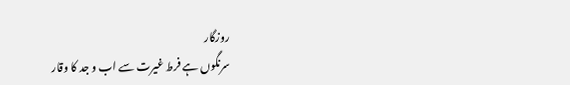روزگار
سرنگوں ہے فرط غیرت سے اب و جد کا وقار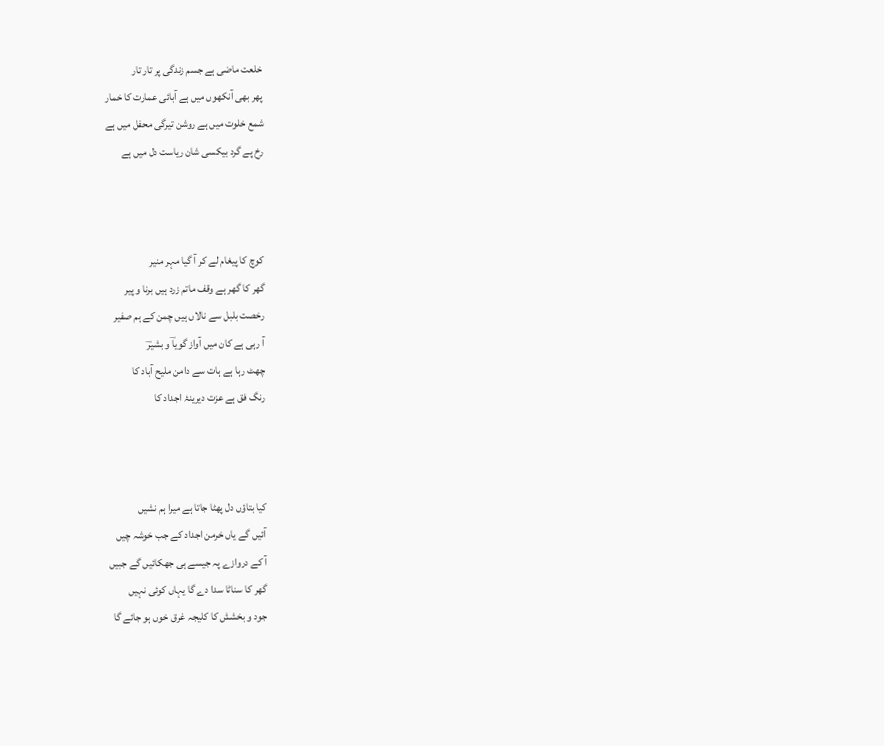خلعت ماضی ہے جسم زندگی پر تار تار
پھر بھی آنکھوں میں ہے آبائی عمارت کا خمار
شمع خلوت میں ہے روشن تیرگی محفل میں ہے
رخ پے گرد بیکسی شان ریاست دل میں ہے



کوچ کا پیغام لے کر آ گیا مہر منیر
گھر کا گھر ہے وقف ماتم زرد ہیں برنا و پیر
رخصت بلبل سے نالاں ہیں چمن کے ہم صفیر
آ رہی ہے کان میں آواز گویاؔ و بشیرؔ
چھٹ رہا ہے ہات سے دامن ملیح آباد کا
رنگ فق ہے عزت دیرینۂ اجداد کا



کیا بتاؤں دل پھٹا جاتا ہے میرا ہم نشیں
آئیں گے یاں خرمن اجداد کے جب خوشہ چیں
آ کے دروازے پہ جیسے ہی جھکائیں گے جبیں
گھر کا سناٹا سدا دے گا یہاں کوئی نہیں
جود و بخشش کا کلیجہ غرق خوں ہو جائے گا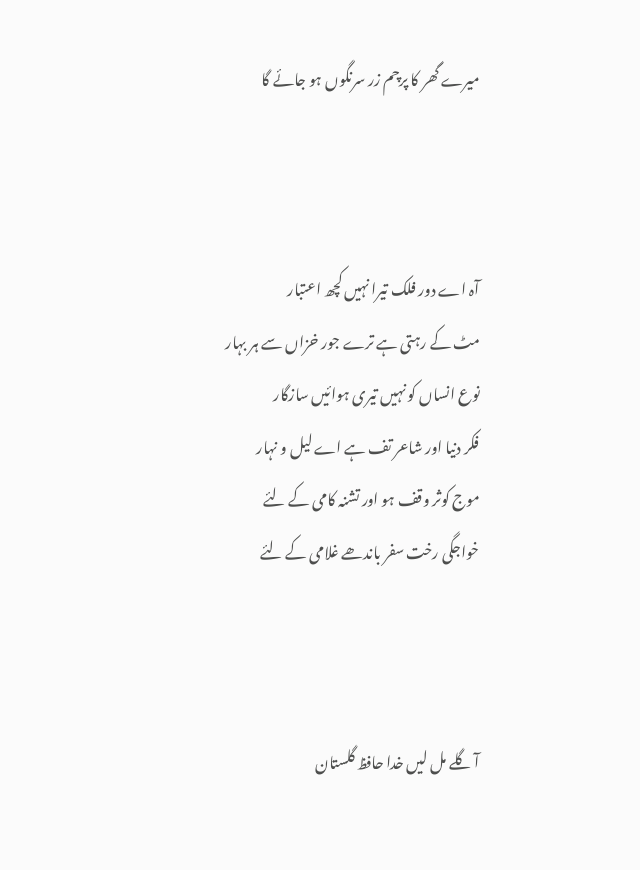میرے گھر کا پرچم زر سرنگوں ہو جائے گا



آہ اے دور فلک تیرا نہیں کچھ اعتبار
مٹ کے رہتی ہے ترے جور خزاں سے ہر بہار
نوع انساں کو نہیں تیری ہوائیں سازگار
فکر دنیا اور شاعر تف ہے اے لیل و نہار
موج کوثر وقف ہو اور تشنہ کامی کے لئے
خواجگی رخت سفر باندھے غلامی کے لئے



آ گلے مل لیں خدا حافظ گلستان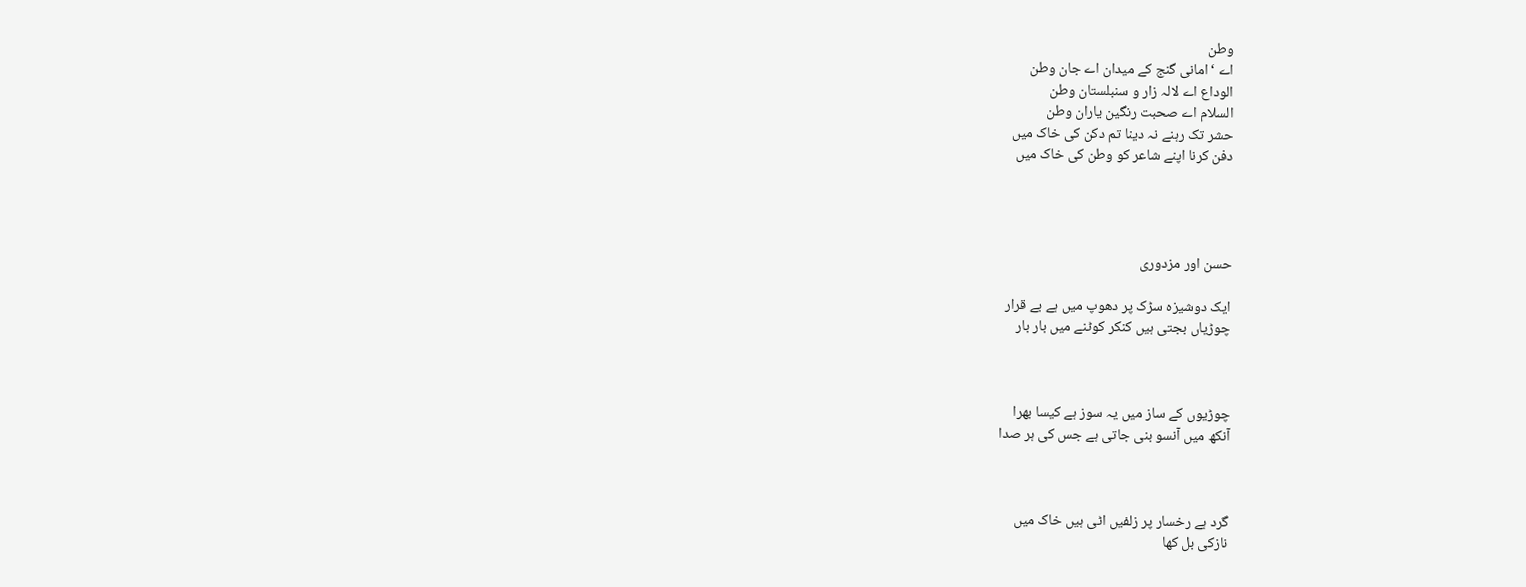وطن
اے ‘امانی گنج کے میدان اے جان وطن
الوداع اے لالہ زار و سنبلستان وطن
السلام اے صحبت رنگین یاران وطن
حشر تک رہنے نہ دینا تم دکن کی خاک میں
دفن کرنا اپنے شاعر کو وطن کی خاک میں




حسن اور مزدوری

ایک دوشیزہ سڑک پر دھوپ میں ہے بے قرار
چوڑیاں بجتی ہیں کنکر کوٹنے میں بار بار



چوڑیوں کے ساز میں یہ سوز ہے کیسا بھرا
آنکھ میں آنسو بنی جاتی ہے جس کی ہر صدا



گرد ہے رخسار پر زلفیں اٹی ہیں خاک میں
نازکی بل کھا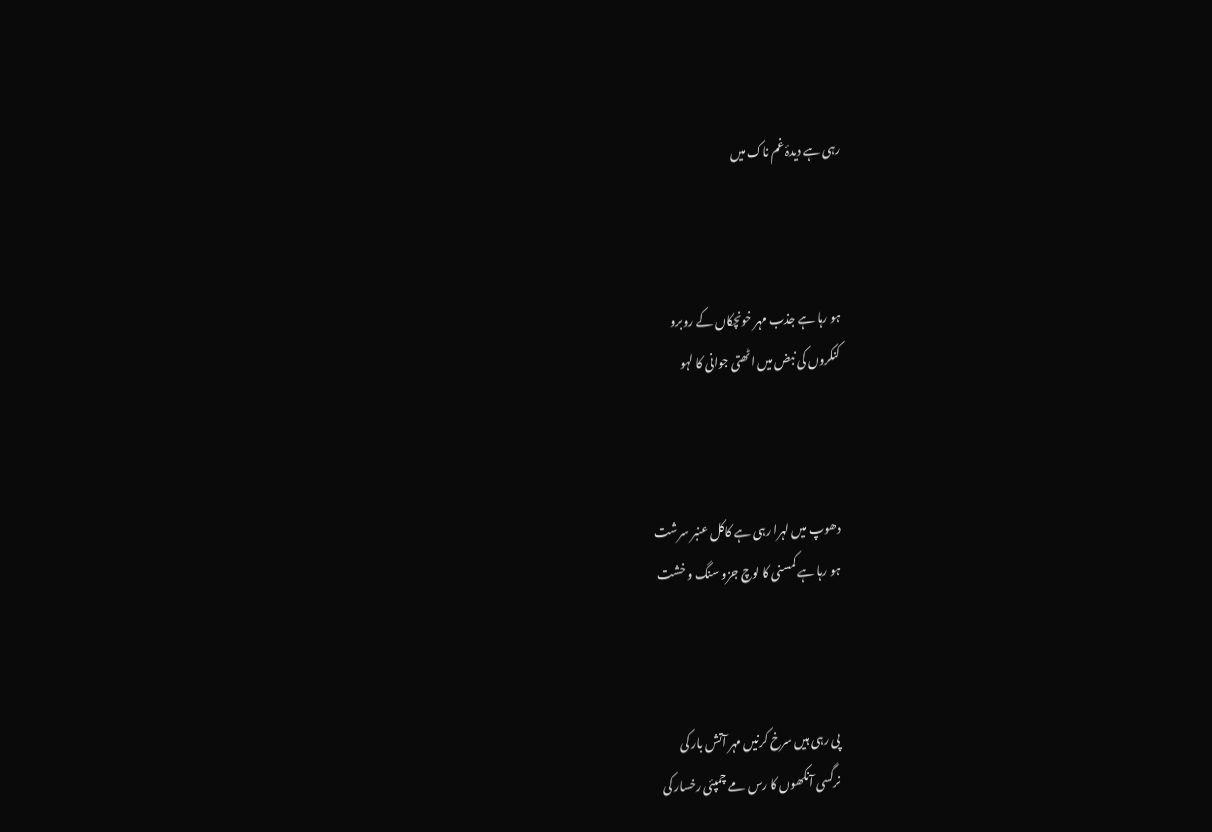رہی ہے دیدۂ غم ناک میں



ہو رہا ہے جذب مہر خونچکاں کے روبرو
کنکروں کی نبض میں اٹھتی جوانی کا لہو



دھوپ میں لہرا رہی ہے کاکل عنبر سرشت
ہو رہا ہے کمسنی کا لوچ جزو سنگ و خشت



پی رہی ہیں سرخ کرنیں مہر آتش بار کی
نرگسی آنکھوں کا رس مے چمپئی رخسار کی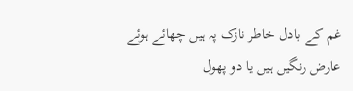غم کے بادل خاطر نازک پہ ہیں چھائے ہوئے
عارض رنگیں ہیں یا دو پھول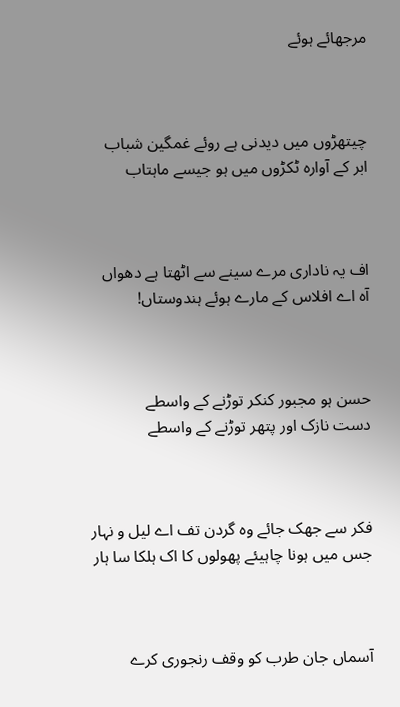مرجھائے ہوئے



چیتھڑوں میں دیدنی ہے روئے غمگین شباب
ابر کے آوارہ ٹکڑوں میں ہو جیسے ماہتاب



اف یہ ناداری مرے سینے سے اٹھتا ہے دھواں
آہ اے افلاس کے مارے ہوئے ہندوستاں!



حسن ہو مجبور کنکر توڑنے کے واسطے
دست نازک اور پتھر توڑنے کے واسطے



فکر سے جھک جائے وہ گردن تف اے لیل و نہار
جس میں ہونا چاہیئے پھولوں کا اک ہلکا سا ہار



آسماں جان طرب کو وقف رنجوری کرے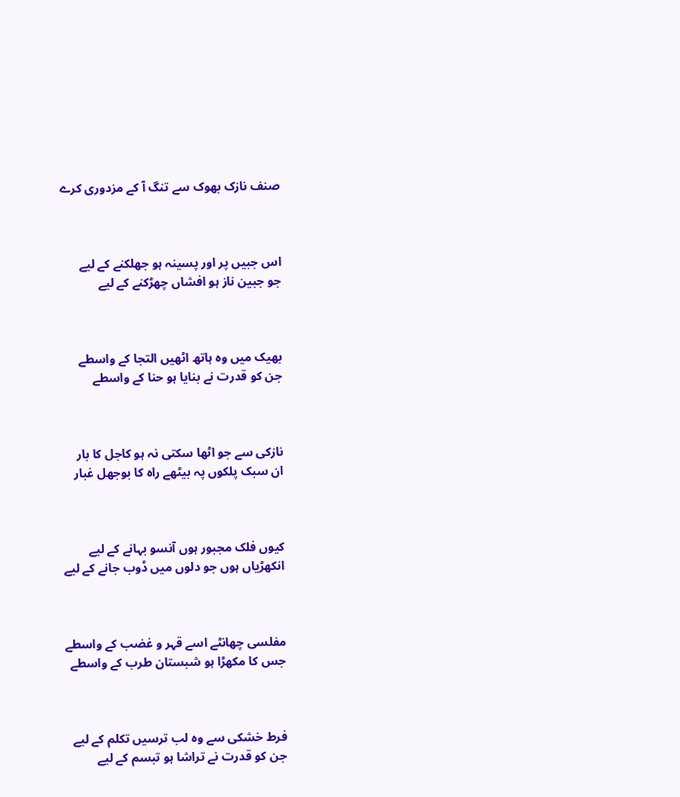صنف نازک بھوک سے تنگ آ کے مزدوری کرے



اس جبیں پر اور پسینہ ہو جھلکنے کے لیے
جو جبین ناز ہو افشاں چھڑکنے کے لیے



بھیک میں وہ ہاتھ اٹھیں التجا کے واسطے
جن کو قدرت نے بنایا ہو حنا کے واسطے



نازکی سے جو اٹھا سکتی نہ ہو کاجل کا بار
ان سبک پلکوں پہ بیٹھے راہ کا بوجھل غبار



کیوں فلک مجبور ہوں آنسو بہانے کے لیے
انکھڑیاں ہوں جو دلوں میں ڈوب جانے کے لیے



مفلسی چھانٹے اسے قہر و غضب کے واسطے
جس کا مکھڑا ہو شبستان طرب کے واسطے



فرط خشکی سے وہ لب ترسیں تکلم کے لیے
جن کو قدرت نے تراشا ہو تبسم کے لیے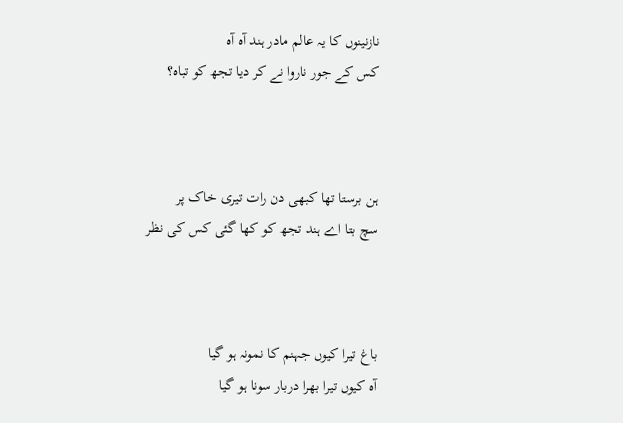نازنینوں کا یہ عالم مادر ہند آہ آہ
کس کے جور ناروا نے کر دیا تجھ کو تباہ؟



ہن برستا تھا کبھی دن رات تیری خاک پر
سچ بتا اے ہند تجھ کو کھا گئی کس کی نظر



باغ تیرا کیوں جہنم کا نمونہ ہو گیا
آہ کیوں تیرا بھرا دربار سونا ہو گیا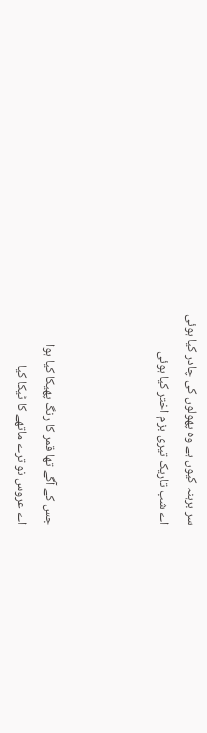سر برہنہ کیوں ہے وہ پھولوں کی چادر کیا ہوئی
اے شب تاریک تیری بزم اختر کیا ہوئی



جس کے آگے تھا قمر کا رنگ پھیکا کیا ہوا
اے عروس نو ترے ماتھے کا ٹیکا کیا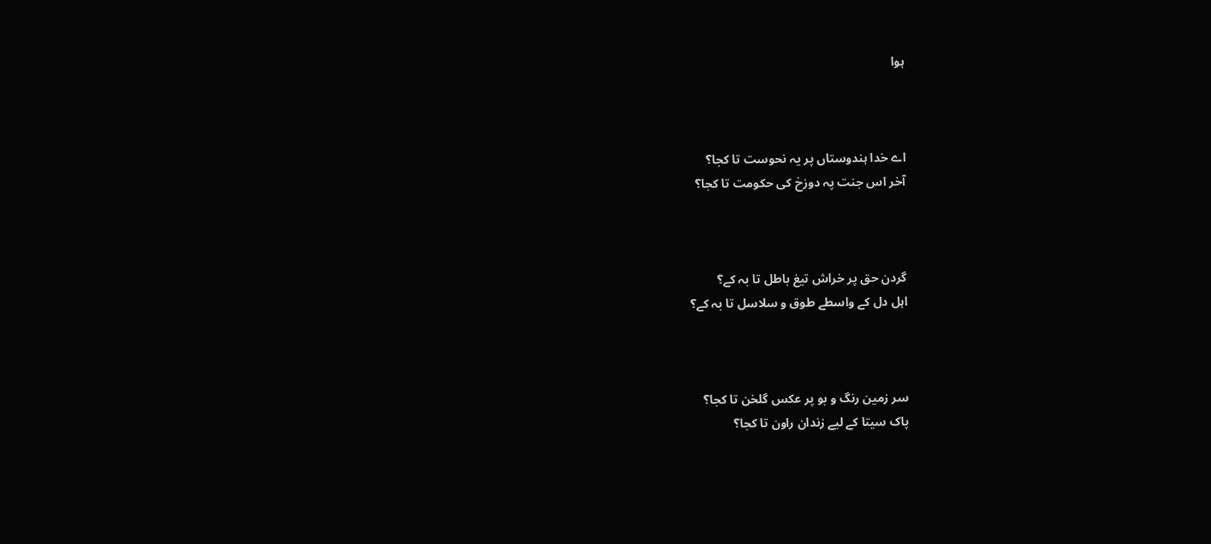ہوا



اے خدا ہندوستاں پر یہ نحوست تا کجا؟
آخر اس جنت پہ دوزخ کی حکومت تا کجا؟



گردن حق پر خراش تیغ باطل تا بہ کے؟
اہل دل کے واسطے طوق و سلاسل تا بہ کے؟



سر زمین رنگ و بو پر عکس گلخن تا کجا؟
پاک سیتا کے لیے زندان راون تا کجا؟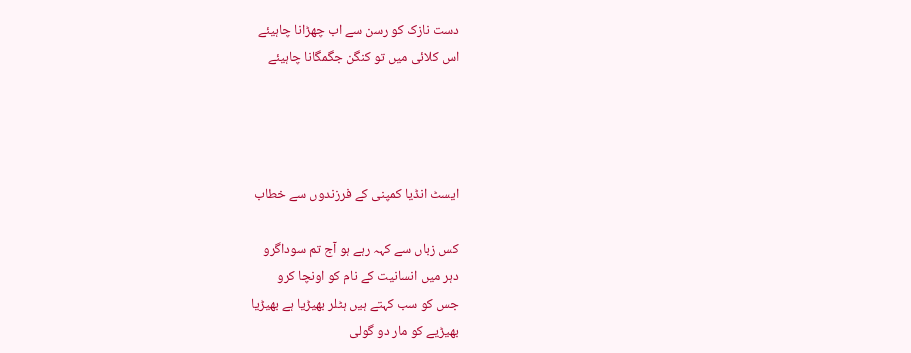دست نازک کو رسن سے اب چھڑانا چاہیئے
اس کلائی میں تو کنگن جگمگانا چاہیئے




ایسٹ انڈیا کمپنی کے فرزندوں سے خطاب

کس زباں سے کہہ رہے ہو آج تم سوداگرو
دہر میں انسانیت کے نام کو اونچا کرو
جس کو سب کہتے ہیں ہٹلر بھیڑیا ہے بھیڑیا
بھیڑیے کو مار دو گولی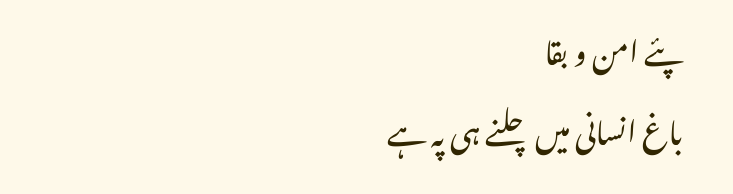پئے امن و بقا
باغ انسانی میں چلنے ہی پہ ہے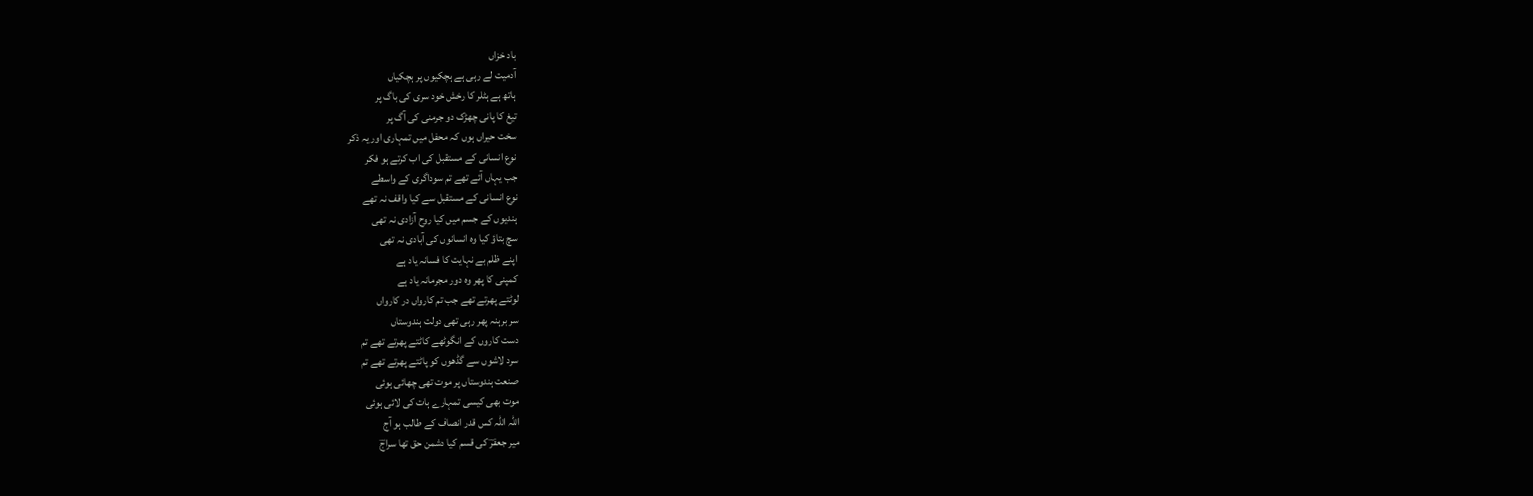باد خزاں
آدمیت لے رہی ہے ہچکیوں پر ہچکیاں
ہاتھ ہے ہٹلر کا رخش خود سری کی باگ پر
تیغ کا پانی چھڑک دو جرمنی کی آگ پر
سخت حیراں ہوں کہ محفل میں تمہاری اور یہ ذکر
نوع انسانی کے مستقبل کی اب کرتے ہو فکر
جب یہاں آئے تھے تم سوداگری کے واسطے
نوع انسانی کے مستقبل سے کیا واقف نہ تھے
ہندیوں کے جسم میں کیا روح آزادی نہ تھی
سچ بتاؤ کیا وہ انسانوں کی آبادی نہ تھی
اپنے ظلم بے نہایت کا فسانہ یاد ہے
کمپنی کا پھر وہ دور مجرمانہ یاد ہے
لوٹتے پھرتے تھے جب تم کارواں در کارواں
سر برہنہ پھر رہی تھی دولت ہندوستاں
دست کاروں کے انگوٹھے کاٹتے پھرتے تھے تم
سرد لاشوں سے گڈھوں کو پاٹتے پھرتے تھے تم
صنعت ہندوستاں پر موت تھی چھائی ہوئی
موت بھی کیسی تمہارے ہات کی لائی ہوئی
اللہ اللہ کس قدر انصاف کے طالب ہو آج
میر جعفرؔ کی قسم کیا دشمن حق تھا سراجؔ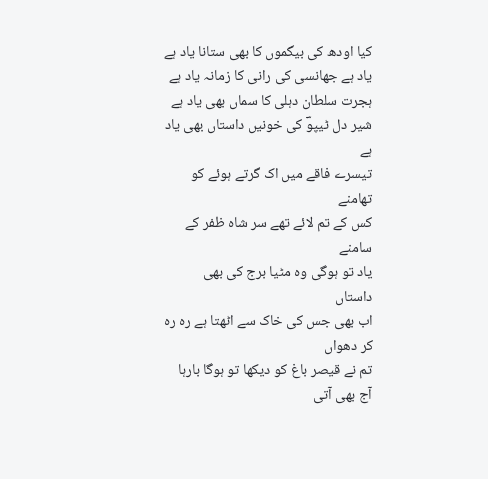کیا اودھ کی بیگموں کا بھی ستانا یاد ہے
یاد ہے جھانسی کی رانی کا زمانہ یاد ہے
ہجرت سلطان دہلی کا سماں بھی یاد ہے
شیر دل ٹیپوؔ کی خونیں داستاں بھی یاد ہے
تیسرے فاقے میں اک گرتے ہوئے کو تھامنے
کس کے تم لائے تھے سر شاہ ظفر کے سامنے
یاد تو ہوگی وہ مٹیا برج کی بھی داستاں
اب بھی جس کی خاک سے اٹھتا ہے رہ رہ کر دھواں
تم نے قیصر باغ کو دیکھا تو ہوگا بارہا
آج بھی آتی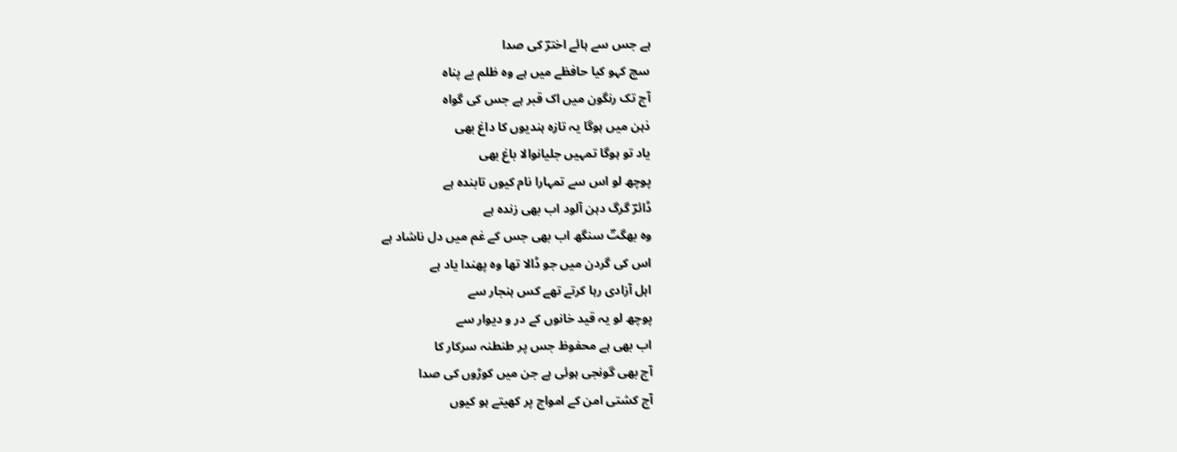ہے جس سے ہائے اخترؔ کی صدا
سچ کہو کیا حافظے میں ہے وہ ظلم بے پناہ
آج تک رنگون میں اک قبر ہے جس کی گواہ
ذہن میں ہوگا یہ تازہ ہندیوں کا داغ بھی
یاد تو ہوگا تمہیں جلیانوالا باغ بھی
پوچھ لو اس سے تمہارا نام کیوں تابندہ ہے
ڈائرؔ گرگ دہن آلود اب بھی زندہ ہے
وہ بھگتؔ سنگھ اب بھی جس کے غم میں دل ناشاد ہے
اس کی گردن میں جو ڈالا تھا وہ پھندا یاد ہے
اہل آزادی رہا کرتے تھے کس ہنجار سے
پوچھ لو یہ قید خانوں کے در و دیوار سے
اب بھی ہے محفوظ جس پر طنطنہ سرکار کا
آج بھی گونجی ہوئی ہے جن میں کوڑوں کی صدا
آج کشتی امن کے امواج پر کھیتے ہو کیوں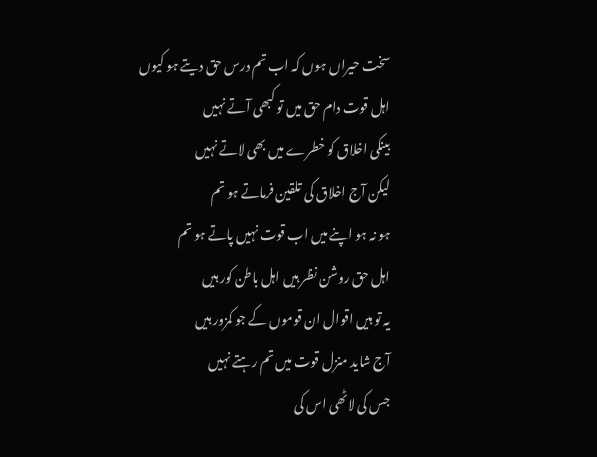سخت حیراں ہوں کہ اب تم درس حق دیتے ہو کیوں
اہل قوت دام حق میں تو کبھی آتے نہیں
بینکی اخلاق کو خطرے میں بھی لاتے نہیں
لیکن آج اخلاق کی تلقین فرماتے ہو تم
ہو نہ ہو اپنے میں اب قوت نہیں پاتے ہو تم
اہل حق روشن نظر ہیں اہل باطن کور ہیں
یہ تو ہیں اقوال ان قوموں کے جو کمزور ہیں
آج شاید منزل قوت میں تم رہتے نہیں
جس کی لاٹھی اس کی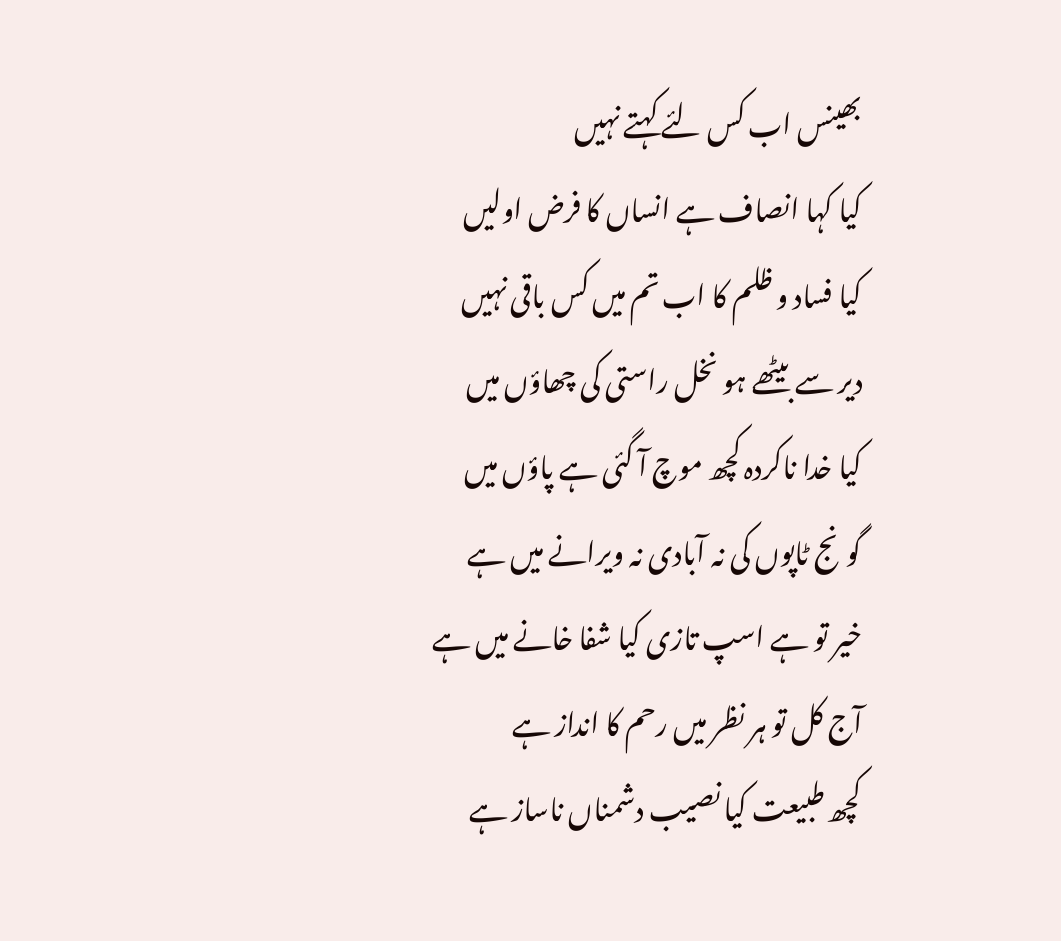بھینس اب کس لئے کہتے نہیں
کیا کہا انصاف ہے انساں کا فرض اولیں
کیا فساد و ظلم کا اب تم میں کس باقی نہیں
دیر سے بیٹھے ہو نخل راستی کی چھاؤں میں
کیا خدا ناکردہ کچھ موچ آ گئی ہے پاؤں میں
گونج ٹاپوں کی نہ آبادی نہ ویرانے میں ہے
خیر تو ہے اسپ تازی کیا شفا خانے میں ہے
آج کل تو ہر نظر میں رحم کا انداز ہے
کچھ طبیعت کیا نصیب دشمناں ناساز ہے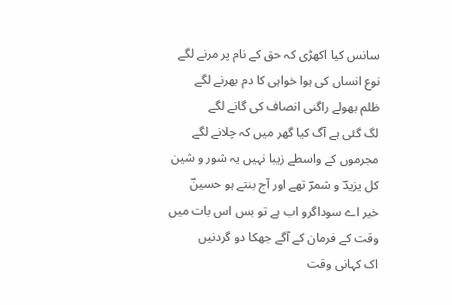سانس کیا اکھڑی کہ حق کے نام پر مرنے لگے
نوع انساں کی ہوا خواہی کا دم بھرنے لگے
ظلم بھولے راگنی انصاف کی گانے لگے
لگ گئی ہے آگ کیا گھر میں کہ چلانے لگے
مجرموں کے واسطے زیبا نہیں یہ شور و شین
کل یزیدؔ و شمرؔ تھے اور آج بنتے ہو حسینؔ
خیر اے سوداگرو اب ہے تو بس اس بات میں
وقت کے فرمان کے آگے جھکا دو گردنیں
اک کہانی وقت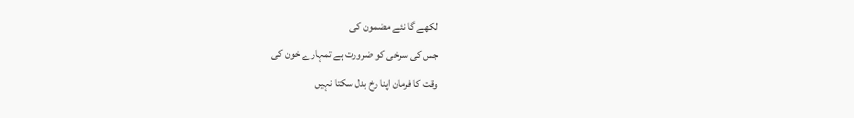لکھے گا نئے مضمون کی
جس کی سرخی کو ضرورت ہے تمہارے خون کی
وقت کا فرمان اپنا رخ بدل سکتا نہیں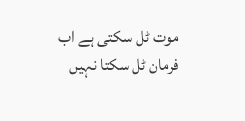موت ٹل سکتی ہے اب فرمان ٹل سکتا نہیں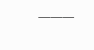———